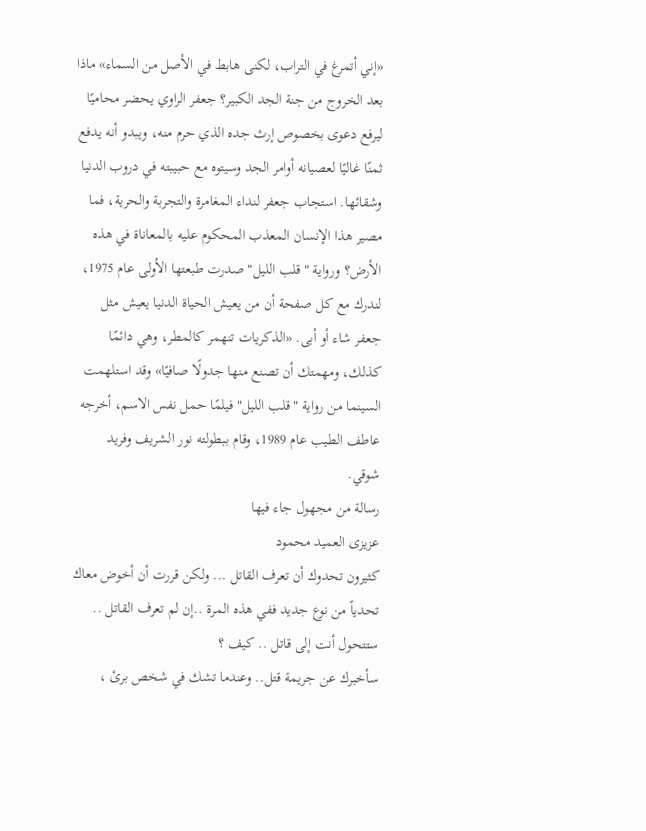«إني أتمرغ في التراب، لكنى هابط في الأصل من السماء» ماذا بعد الخروج من جنة الجد الكبير؟ جعفر الراوي يحضر محاميًا ليرفع دعوى بخصوص إرث جده الذي حرم منه، ويبدو أنه يدفع ثمنًا غاليًا لعصيانه أوامر الجد وسيتوه مع حبيبته في دروب الدنيا وشقائها. استجاب جعفر لنداء المغامرة والتجربة والحرية، فما مصير هذا الإنسان المعذب المحكوم عليه بالمعاناة في هذه الأرض؟ ورواية "قلب الليل" صدرت طبعتها الأولى عام 1975، لندرك مع كل صفحة أن من يعيش الحياة الدنيا يعيش مثل جعفر شاء أو أبى. «الذكريات تنهمر كالمطر، وهي دائمًا كذلك، ومهمتك أن تصنع منها جدولًا صافيًا» وقد استلهمت السينما من رواية "قلب الليل" فيلمًا حمل نفس الاسم، أخرجه عاطف الطيب عام 1989، وقام ببطولته نور الشريف وفريد شوقي.
رسالة من مجهول جاء فيها
عزيزى العميد محمود
كثيرون تحدوك أن تعرف القاتل ... ولكن قررت أن أخوض معاك تحدياً من نوع جديد ففي هذه المرة ..إن لم تعرف القاتل .. ستتحول أنت إلى قاتل .. كيف ؟
سأخبرك عن جريمة قتل.. وعندما تشك في شخص برئ ،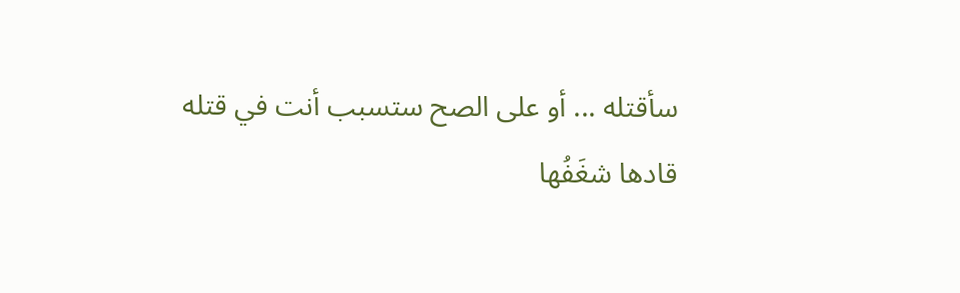سأقتله ... أو على الصح ستسبب أنت في قتله
قادها شغَفُها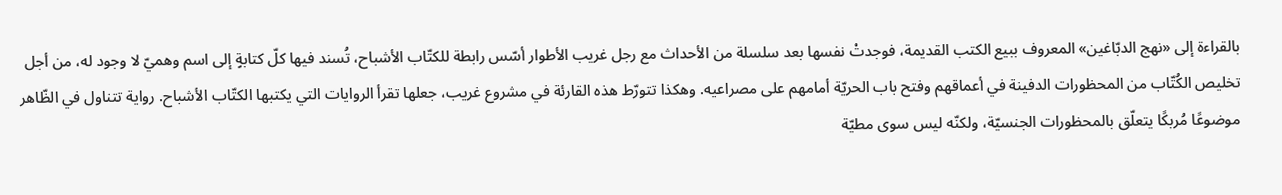بالقراءة إلى «نهج الدبّاغين» المعروف ببيع الكتب القديمة، فوجدتْ نفسها بعد سلسلة من الأحداث مع رجل غريب الأطوار أسّس رابطة للكتّاب الأشباح، تُسند فيها كلّ كتابةٍ إلى اسم وهميّ لا وجود له، من أجل تخليص الكُتّاب من المحظورات الدفينة في أعماقهم وفتح باب الحريّة أمامهم على مصراعيه. وهكذا تتورّط هذه القارئة في مشروع غريب، جعلها تقرأ الروايات التي يكتبها الكتّاب الأشباح. رواية تتناول في الظّاهر موضوعًا مُربكًا يتعلّق بالمحظورات الجنسيّة، ولكنّه ليس سوى مطيّة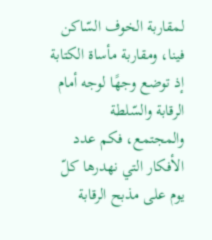لمقاربة الخوف السّاكن فينا، ومقاربة مأساة الكتابة إذ توضع وجهًا لوجه أمام الرقابة والسّلطة والمجتمع، فكم عدد الأفكار التي نهدرها كلّ يوم على مذبح الرقابة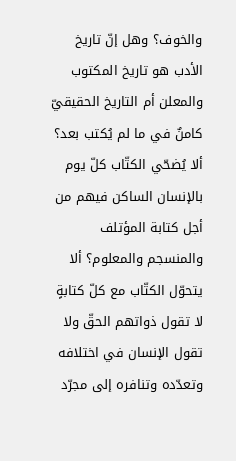والخوف؟ وهل إنّ تاريخ الأدب هو تاريخ المكتوب والمعلن أم التاريخ الحقيقيّ كامنٌ في ما لم يُكتب بعد؟ ألا يُضحّي الكتّاب كلّ يوم بالإنسان الساكن فيهم من أجل كتابة المؤتلف والمنسجم والمعلوم؟ ألا يتحوّل الكتّاب مع كلّ كتابةٍ لا تقول ذواتهم الحقّ ولا تقول الإنسان في اختلافه وتعدّده وتنافره إلى مجرّد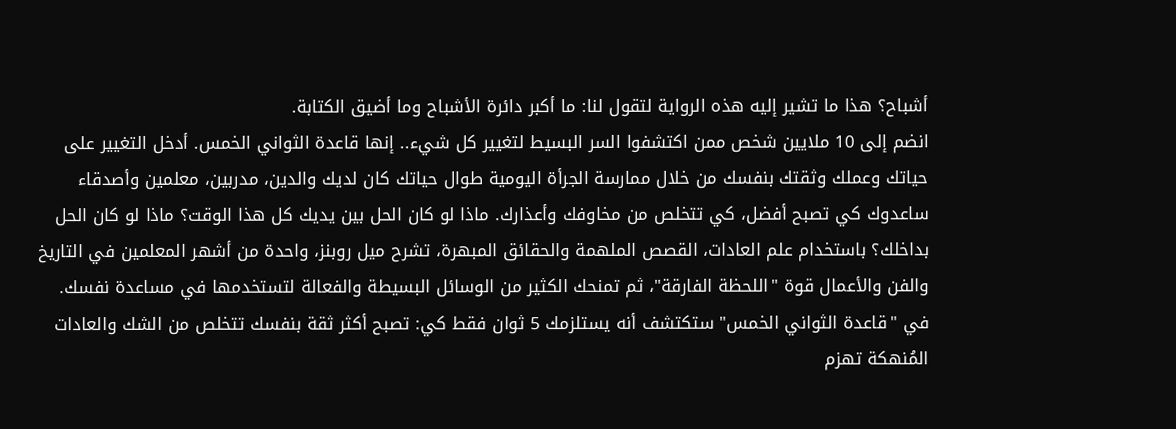أشباح؟ هذا ما تشير إليه هذه الرواية لتقول لنا: ما أكبر دائرة الأشباح وما أضيق الكتابة.
انضم إلى 10 ملايين شخص ممن اكتشفوا السر البسيط لتغيير كل شيء.. إنها قاعدة الثواني الخمس. أدخل التغيير على حياتك وعملك وثقتك بنفسك من خلال ممارسة الجرأة اليومية طوال حياتك كان لديك والدين، مدربين، معلمين وأصدقاء ساعدوك كي تصبح أفضل، كي تتخلص من مخاوفك وأعذارك. ماذا لو كان الحل بين يديك كل هذا الوقت؟ ماذا لو كان الحل بداخلك؟ باستخدام علم العادات، القصص الملهمة والحقائق المبهرة، تشرح ميل روبنز، واحدة من أشهر المعلمين في التاريخ والفن والأعمال قوة "اللحظة الفارقة"، ثم تمنحك الكثير من الوسائل البسيطة والفعالة لتستخدمها في مساعدة نفسك. في "قاعدة الثواني الخمس" ستكتشف أنه يستلزمك 5 ثوان فقط كي: تصبح أكثر ثقة بنفسك تتخلص من الشك والعادات المُنهكة تهزم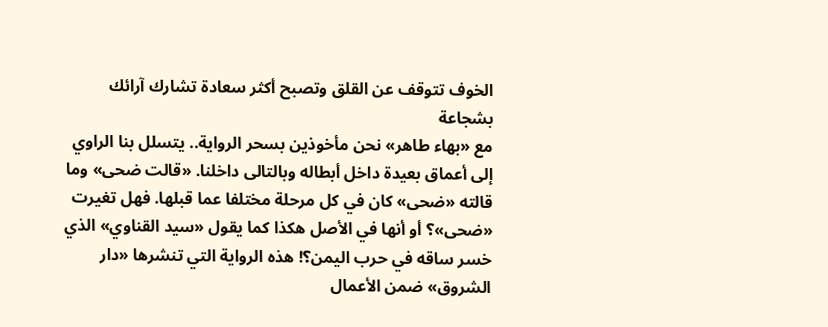الخوف تتوقف عن القلق وتصبح أكثر سعادة تشارك آرائك بشجاعة
مع «بهاء طاهر» نحن مأخوذين بسحر الرواية.. يتسلل بنا الراوي إلى أعماق بعيدة داخل أبطاله وبالتالى داخلنا. «قالت ضحى» وما قالته «ضحى» كان في كل مرحلة مختلفا عما قبلها. فهل تغيرت «ضحى»؟ أو أنها في الأصل هكذا كما يقول «سيد القناوي» الذي خسر ساقه في حرب اليمن؟! هذه الرواية التي تنشرها «دار الشروق» ضمن الأعمال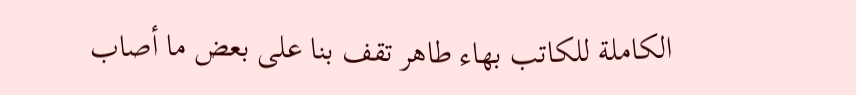الكاملة للكاتب بهاء طاهر تقف بنا على بعض ما أصاب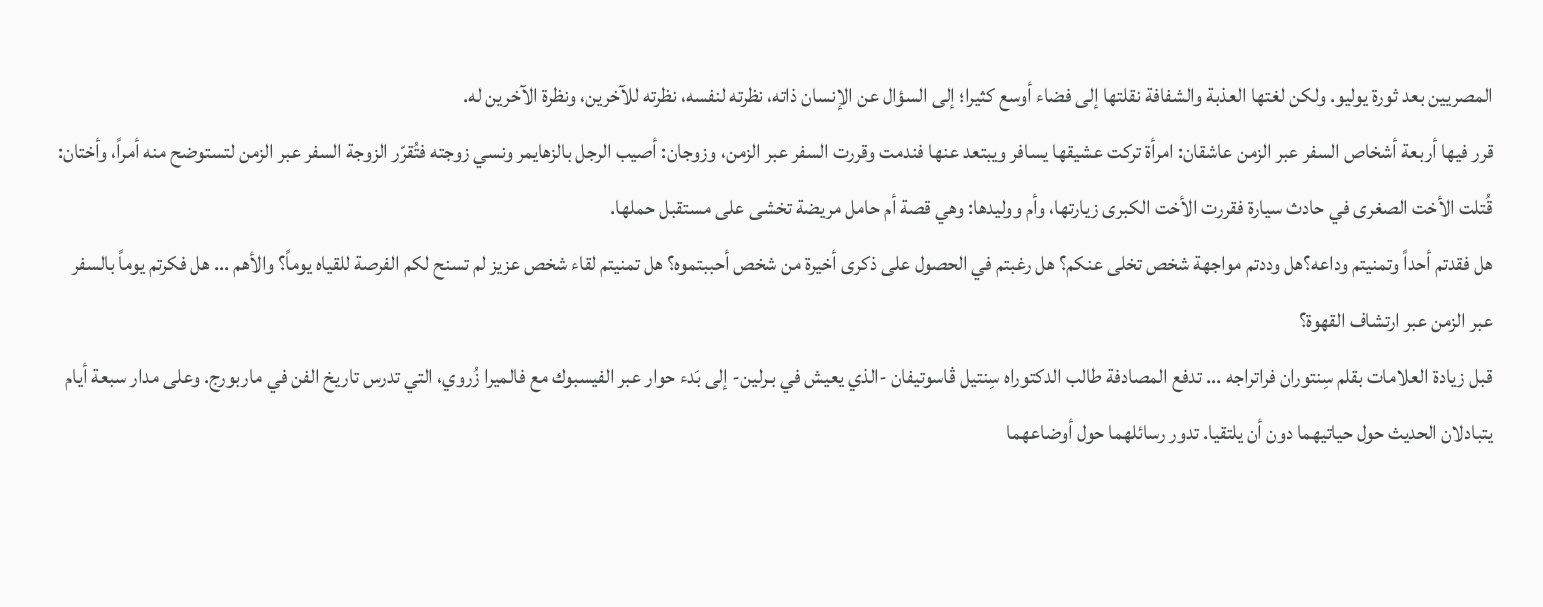المصريين بعد ثورة يوليو. ولكن لغتها العذبة والشفافة نقلتها إلى فضاء أوسع كثيرا؛ إلى السؤال عن الإنسان ذاته، نظرته لنفسه، نظرته للآخرين، ونظرة الآخرين له.
قرر فيها أربعة أشخاص السفر عبر الزمن عاشقان: امرأة تركت عشيقها يسافر ويبتعد عنها فندمت وقررت السفر عبر الزمن، وزوجان: أصيب الرجل بالزهايمر ونسي زوجته فتُقرّر الزوجة السفر عبر الزمن لتستوضح منه أمراً، وأختان: قُتلت الأخت الصغرى في حادث سيارة فقررت الأخت الكبرى زيارتها، وأم ووليدها: وهي قصة أم حامل مريضة تخشى على مستقبل حملها.
هل فقدتم أحداً وتمنيتم وداعه؟هل وددتم مواجهة شخص تخلى عنكم؟ هل رغبتم في الحصول على ذكرى أخيرة من شخص أحببتموه؟ هل تمنيتم لقاء شخص عزيز لم تسنح لكم الفرصة للقياه يوماً؟ والأهم ... هل فكرتم يوماً بالسفر عبر الزمن عبر ارتشاف القهوة؟
قبل زيادة العلامات بقلم سِنتوران فراتراجه ... تدفع المصادفة طالب الدكتوراه سِنتيل ڤاسوتيفان -الذي يعيش في بـرلين- إلى بَدء حوار عبر الفيسبوك مع فالميرا زُروي، التي تدرس تاريخ الفن في ماربورج. وعلى مدار سبعة أيام يتبادلان الحديث حول حياتيهما دون أن يلتقيا. تدور رسائلهما حول أوضاعهما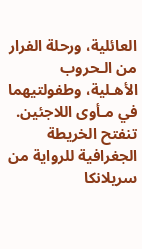العائلية، ورحلة الفرار من الـحروب الأهـلية، وطفولتيهما في مـأوى اللاجئين. تنفتح الخريطة الجغرافية للرواية من سريلانكا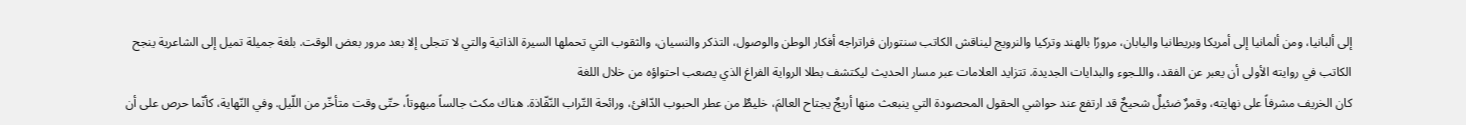إلى ألبانيا، ومن ألمانيا إلى أمريكا وبريطانيا واليابان، مرورًا بالهند وتركيا والنرويج ليناقش الكاتب سنتوران فراتراجه أفكار الوطن والوصول، التذكر والنسيان، والثقوب التي تحملها السيرة الذاتية والتي لا تتجلى إلا بعد مرور بعض الوقت. بلغة جميلة تميل إلى الشاعرية ينجح الكاتب في روايته الأولى أن يعبر عن الفقد، واللـجوء والبدايات الجديدة. تتزايد العلامات عبر مسار الحديث ليكتشف بطلا الرواية الفراغ الذي يصعب احتواؤه من خلال اللغة
كان الخريف مشرفاً على نهايته، وقمرٌ ضئيلٌ شحيحٌ قد ارتفع عند حواشي الحقول المحصودة التي ينبعث منها أريجٌ يجتاح العالمَ، خليطٌ من عطر الحبوب الدّافئ، ورائحة التّراب النّفّاذة. هناك مكث جالساً مبهوتاً، حتّى وقت متأخّر من اللّيل. وفي النّهاية، كأنّما حرص على أن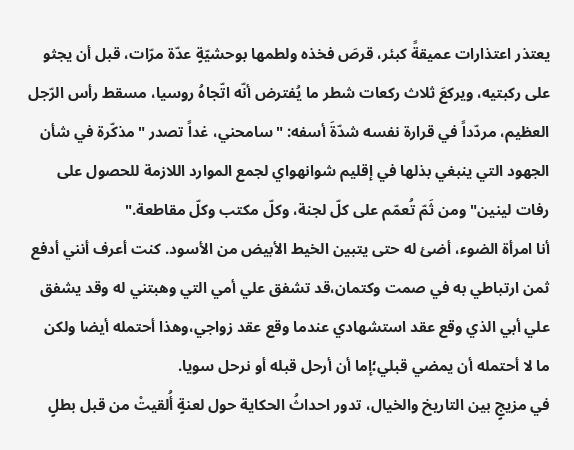يعتذر اعتذارات عميقةً كبئر، قرصَ فخذه ولطمها بوحشيّةٍ عدّة مرّات، قبل أن يجثو على ركبتيه، ويركعَ ثلاث ركعات شطر ما يُفترض أنّه اتّجاهُ روسيا، مسقط رأس الرّجل العظيم، مردّداً في قرارة نفسه شدّةَ أسفه: "سامحني، غداً تصدر "مذكّرة في شأن الجهود التي ينبغي بذلها في إقليم شوانهواي لجمع الموارد اللازمة للحصول على رفات لينين" ومن ثَمّ تُعمّم على كلّ لجنة، وكلّ مكتب وكلّ مقاطعة."
أنا امرأة الضوء، أضئ له حتى يتبين الخيط الأبيض من الأسود. كنت أعرف أنني أدفع ثمن ارتباطي به في صمت وكتمان،قد تشفق علي أمي التي وهبتني له وقد يشفق علي أبي الذي وقع عقد استشهادي عندما وقع عقد زواجي،وهذا أحتمله أيضا ولكن ما لا أحتمله أن يمضي قبلي؛إما أن أرحل قبله أو نرحل سويا.
في مزيجٍ بين التاريخ والخيال، تدور احداثُ الحكاية حول لعنةٍ أُلقيتْ من قبل بطلٍ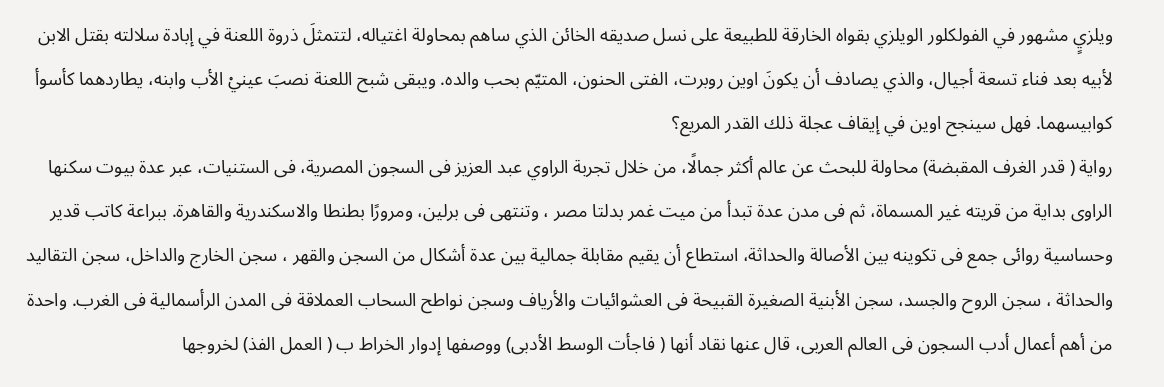ويلزيٍ مشهور في الفولكلور الويلزي بقواه الخارقة للطبيعة على نسل صديقه الخائن الذي ساهم بمحاولة اغتياله، لتتمثلَ ذروة اللعنة في إبادة سلالته بقتل الابن لأبيه بعد فناء تسعة أجيال، والذي يصادف أن يكونَ اوين روبرت، الفتى الحنون، المتيّم بحب والده. ويبقى شبح اللعنة نصبَ عينيْ الأب وابنه، يطاردهما كأسوأ كوابيسهما. فهل سينجح اوين في إيقاف عجلة ذلك القدر المريع؟
رواية ( قدر الغرف المقبضة) محاولة للبحث عن عالم أكثر جمالًا، من خلال تجربة الراوي عبد العزيز فى السجون المصرية، فى الستنيات، عبر عدة بيوت سكنها الراوى بداية من قريته غير المسماة، ثم فى مدن عدة تبدأ من ميت غمر بدلتا مصر ، وتنتهى فى برلين، ومرورًا بطنطا والاسكندرية والقاهرة. ببراعة كاتب قدير وحساسية روائى جمع فى تكوينه بين الأصالة والحداثة، استطاع أن يقيم مقابلة جمالية بين عدة أشكال من السجن والقهر ، سجن الخارج والداخل، سجن التقاليد والحداثة ، سجن الروح والجسد، سجن الأبنية الصغيرة القبيحة فى العشوائيات والأرياف وسجن نواطح السحاب العملاقة فى المدن الرأسمالية فى الغرب. واحدة من أهم أعمال أدب السجون فى العالم العربى، قال عنها نقاد أنها ( فاجأت الوسط الأدبى) ووصفها إدوار الخراط ب ( العمل الفذ) لخروجها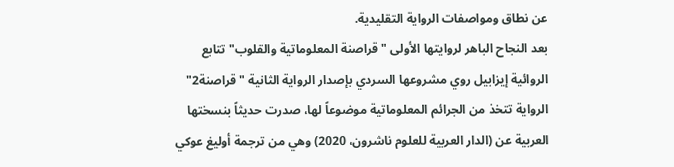عن نطاق ومواصفات الرواية التقليدية.
بعد النجاح الباهر لروايتها الأولى "قراصنة المعلوماتية والقلوب" تتابع الروائية إيزابيل روي مشروعها السردي بإصدار الرواية الثانية "قراصنة2" الرواية تتخذ من الجرائم المعلوماتية موضوعاً لها، صدرت حديثاً بنسختها العربية عن (الدار العربية للعلوم ناشرون، 2020) وهي من ترجمة أوليغ عوكي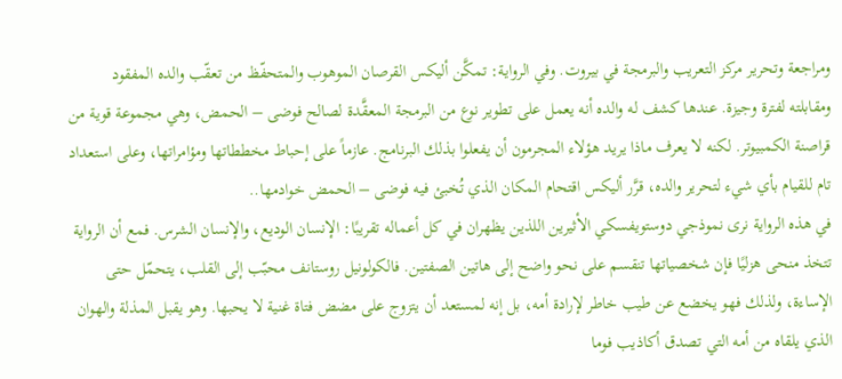ومراجعة وتحرير مركز التعريب والبرمجة في بيروت. وفي الرواية: تمكَّن أليكس القرصان الموهوب والمتحفّظ من تعقّب والده المفقود ومقابلته لفترة وجيزة. عندها كشف له والده أنه يعمل على تطوير نوع من البرمجة المعقَّدة لصالح فوضى – الحمض، وهي مجموعة قوية من قراصنة الكمبيوتر. لكنه لا يعرف ماذا يريد هؤلاء المجرمون أن يفعلوا بذلك البرنامج. عازماً على إحباط مخططاتها ومؤامراتها، وعلى استعداد تام للقيام بأي شيء لتحرير والده، قرَّر أليكس اقتحام المكان الذي تُخبئ فيه فوضى – الحمض خوادمها..
في هذه الرواية نرى نموذجي دوستويفسكي الأثيرين اللذين يظهران في كل أعماله تقريبًا: الإنسان الوديع، والإنسان الشرس. فمع أن الرواية تتخذ منحى هزليًا فإن شخصياتها تنقسم على نحو واضح إلى هاتين الصفتين. فالكولونيل روستانف محبّب إلى القلب، يتحمّل حتى الإساءة، ولذلك فهو يخضع عن طيب خاطر لإرادة أمه، بل إنه لمستعد أن يتزوج على مضض فتاة غنية لا يحبها. وهو يقبل المذلة والهوان الذي يلقاه من أمه التي تصدق أكاذيب فوما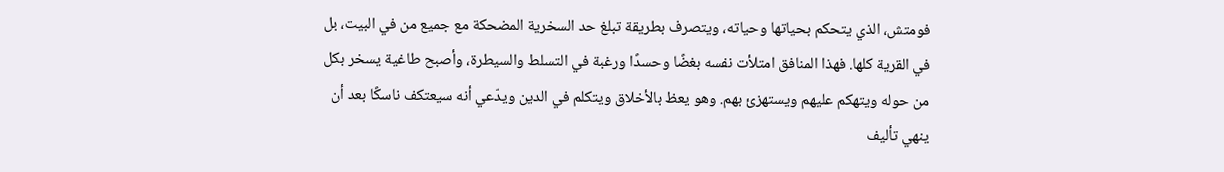فومتش، الذي يتحكم بحياتها وحياته، ويتصرف بطريقة تبلغ حد السخرية المضحكة مع جميع من في البيت، بل في القرية كلها. فهذا المنافق امتلأت نفسه بغضًا وحسدًا ورغبة في التسلط والسيطرة، وأصبح طاغية يسخر بكل من حوله ويتهكم عليهم ويستهزئ بهم. وهو يعظ بالأخلاق ويتكلم في الدين ويدّعي أنه سيعتكف ناسكًا بعد أن ينهي تأليف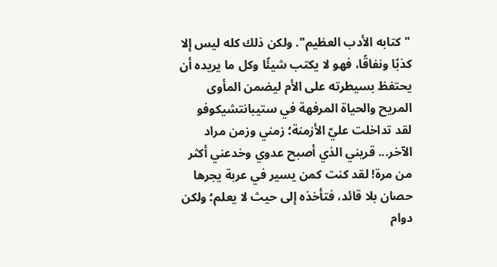"كتابه الأدب العظيم". ولكن ذلك كله ليس إلا كذبًا ونفاقًا، فهو لا يكتب شيئًا وكل ما يريده أن يحتفظ بسيطرته على الأم ليضمن المأوى المريح والحياة المرفهة في ستيبانتشيكوفو
لقد تداخلت عليّ الأزمنة؛ زمني وزمن مراد الآخر... قريني الذي أصبح عدوي وخدعني أكثر من مرة! لقد كنت كمن يسير في عربة يجرها حصان بلا قائد، فتأخذه إلى حيث لا يعلم؛ ولكن دوام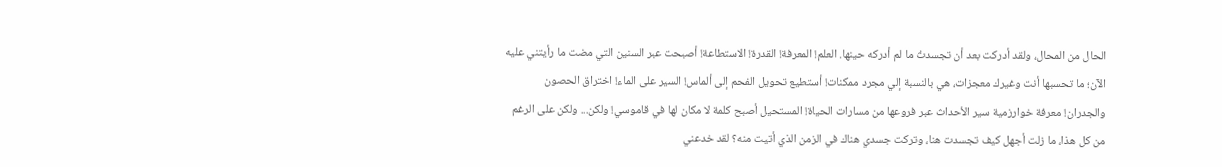الحال من المحال، ولقد أدركت بعد أن تجسدتُ ما لم أدركه حينها. العلم! المعرفة! القدرة! الاستطاعة! أصبحت عبر السنين التي مضت ما رأيتني عليه الآن؛ ما تحسبها أنت وغيرك معجزات، هي بالنسبة إلي مجرد ممكنات! أستطيع تحويل الفحم إلى ألماس! السير على الماء! اختراق الحصون والجدران! معرفة خوارزمية سير الأحداث عبر فروعها من مسارات الحياة! المستحيل أصبح كلمة لا مكان لها في قاموسي! ولكن... ولكن على الرغم من كل هذا، ما زلت أجهل كيف تجسدت هنا، وتركت جسدي هناك في الزمن الذي أتيت منه؟ لقد خدعني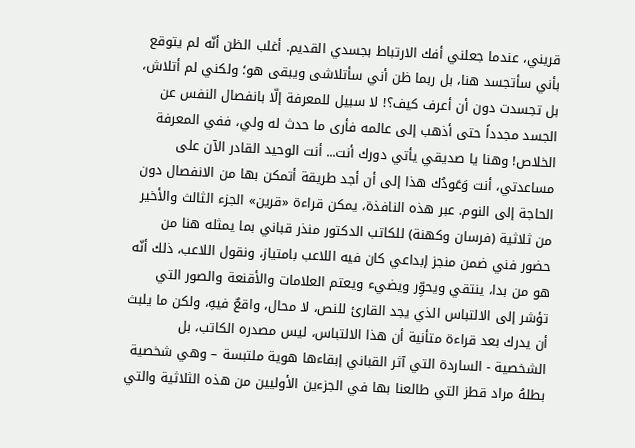قريني، عندما جعلني أفك الارتباط بجسدي القديم. أغلب الظن أنّه لم يتوقع بأني سأتجسد هنا، بل ربما ظن أني سأتلاشى ويبقى هو؛ ولكني لم أتلاش، بل تجسدت دون أن أعرف كيف؟! لا سبيل للمعرفة إلّا بانفصال النفس عن الجسد مجدداً حتى أذهب إلى عالمه فأرى ما حدث له ولي، ففي المعرفة الخلاص! وهنا يا صديقي يأتي دورك أنت... أنت الوحيد القادر الآن على مساعدتي، أنت وَعَودُك هذا إلى أن أجد طريقة أتمكن بها من الانفصال دون الحاجة إلى النوم. عبر هذه النافذة، يمكن قراءة «قرين» الجزء الثالث والأخير من ثلاثية (فرسان وكهنة) للكاتب الدكتور منذر قباني بما يمثله هنا من حضور فني ضمن منجز إبداعي كان فيه اللاعب بامتياز، ونقول اللاعب، ذلك أنّه هو من بدا، ينتقي ويحوِّر ويضيء ويعتم العلامات والأقنعة والصور التي تؤشر إلى الالتباس الذي يجد القارئ للنص، لا محال، واقعٌ فيهِ، ولكن ما يلبث أن يدرك بعد قراءة متأنية أن هذا الالتباس، ليس مصدره الكاتب، بل الشخصية - الساردة التي آثر القباني إبقاءها هوية ملتبسة – وهي شخصية بطلهُ مراد قطز التي طالعنا بها في الجزءين الأوليين من هذه الثلاثية والتي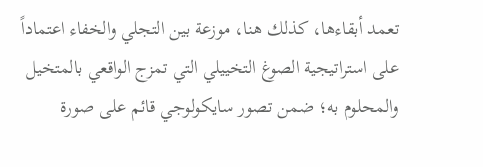تعمد أبقاءها، كذلك هنا، موزعة بين التجلي والخفاء اعتماداً على استراتيجية الصوغ التخييلي التي تمزج الواقعي بالمتخيل والمحلوم به؛ ضمن تصور سايكولوجي قائم على صورة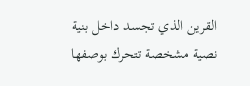القرين الذي تجسد داخل بنية نصية مشخصة تتحرك بوصفها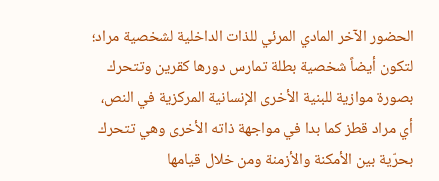الحضور الآخر المادي المرئي للذات الداخلية لشخصية مراد؛ لتكون أيضاً شخصية بطلة تمارس دورها كقرين وتتحرك بصورة موازية للبنية الأخرى الإنسانية المركزية في النص، أي مراد قطز كما بدا في مواجهة ذاته الأخرى وهي تتحرك بحرّية بين الأمكنة والأزمنة ومن خلال قيامها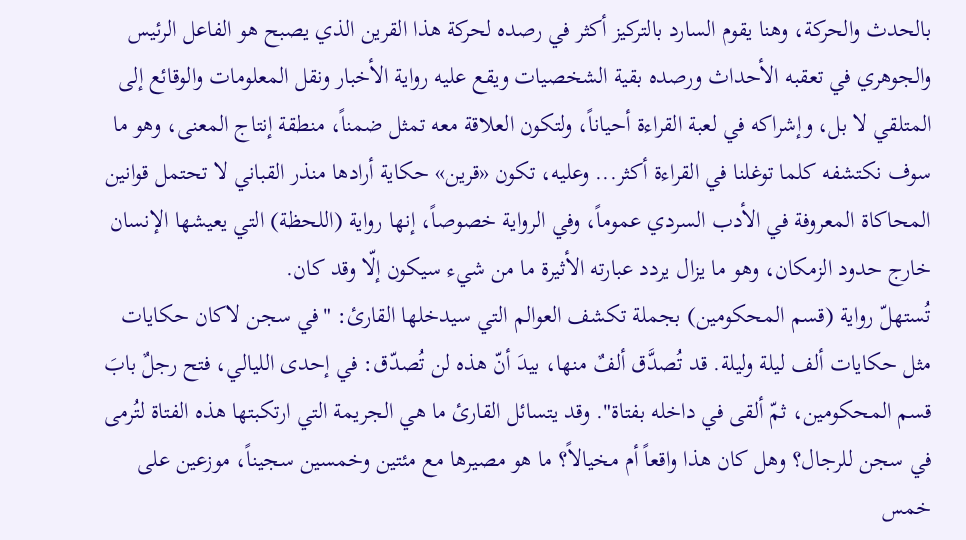بالحدث والحركة، وهنا يقوم السارد بالتركيز أكثر في رصده لحركة هذا القرين الذي يصبح هو الفاعل الرئيس والجوهري في تعقبه الأحداث ورصده بقية الشخصيات ويقع عليه رواية الأخبار ونقل المعلومات والوقائع إلى المتلقي لا بل، وإشراكه في لعبة القراءة أحياناً، ولتكون العلاقة معه تمثل ضمناً، منطقة إنتاج المعنى، وهو ما سوف نكتشفه كلما توغلنا في القراءة أكثر... وعليه، تكون «قرين» حكاية أرادها منذر القباني لا تحتمل قوانين المحاكاة المعروفة في الأدب السردي عموماً، وفي الرواية خصوصاً، إنها رواية (اللحظة) التي يعيشها الإنسان خارج حدود الزمكان، وهو ما يزال يردد عبارته الأثيرة ما من شيء سيكون إلّا وقد كان.
تُستهلّ رواية (قسم المحكومين) بجملة تكشف العوالم التي سيدخلها القارئ: "في سجن لاكان حكايات مثل حكايات ألف ليلة وليلة. قد تُصدَّق ألفٌ منها، بيدَ أنّ هذه لن تُصدّق: في إحدى الليالي، فتح رجلٌ بابَ قسم المحكومين، ثمّ ألقى في داخله بفتاة". وقد يتسائل القارئ ما هي الجريمة التي ارتكبتها هذه الفتاة لتُرمى في سجن للرجال؟ وهل كان هذا واقعاً أم مخيالاً؟ ما هو مصيرها مع مئتين وخمسين سجيناً، موزعين على خمس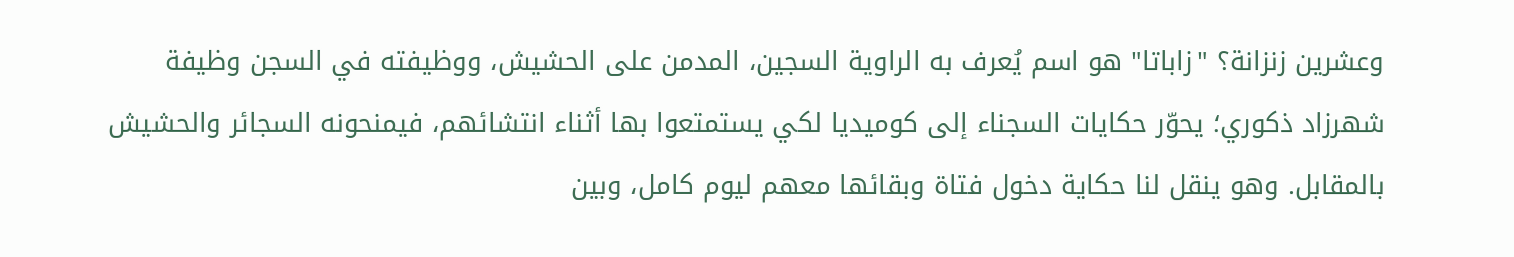وعشرين زنزانة؟ "زاباتا" هو اسم يُعرف به الراوية السجين، المدمن على الحشيش، ووظيفته في السجن وظيفة شهرزاد ذكوري؛ يحوّر حكايات السجناء إلى كوميديا لكي يستمتعوا بها أثناء انتشائهم، فيمنحونه السجائر والحشيش بالمقابل. وهو ينقل لنا حكاية دخول فتاة وبقائها معهم ليوم كامل، وبين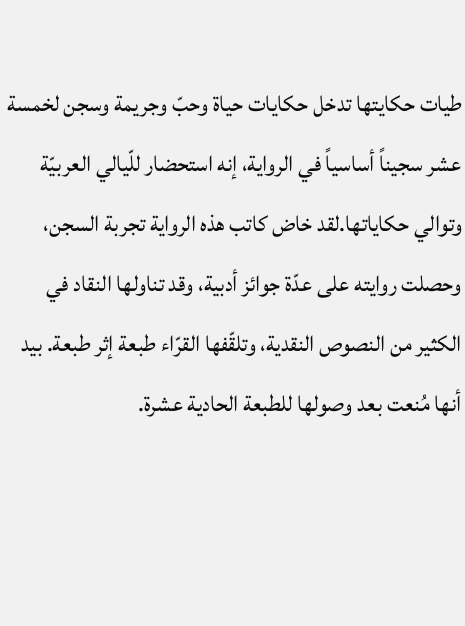طيات حكايتها تدخل حكايات حياة وحبّ وجريمة وسجن لخمسة عشر سجيناً أساسياً في الرواية، إنه استحضار للّيالي العربيّة وتوالي حكاياتها.لقد خاض كاتب هذه الرواية تجربة السجن، وحصلت روايته على عدّة جوائز أدبية، وقد تناولها النقاد في الكثير من النصوص النقدية، وتلقّفها القرّاء طبعة إثر طبعة. بيد أنها مُنعت بعد وصولها للطبعة الحادية عشرة.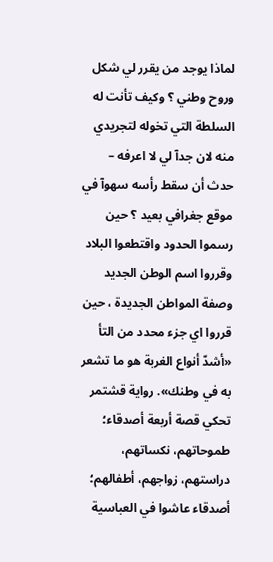لماذا يوجد من يقرر لي شكل وروح وطني ؟ وكيف تأنت له السلطة التي تخوله لتجريدي منه لان جدآ لي لا اعرفه – حدث أن سقط رأسه سهوآ في موقع جغرافي بعيد ؟ حين رسموا الحدود واقتطعوا البلاد وقرروا اسم الوطن الجديد وصفة المواطن الجديدة ، حين قرروا اي جزء محدد من التأ
«أشدّ أنواع الغربة هو ما تشعر به في وطنك». رواية قشتمر تحكي قصة أربعة أصدقاء؛ طموحاتهم، نكساتهم، دراستهم، زواجهم، أطفالهم؛ أصدقاء عاشوا في العباسية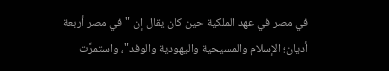في مصر في عهد الملكية حين كان يقال إن "في مصر أربعة أديان؛ الإسلام والمسيحية واليهودية والوفد"، واستمرَّت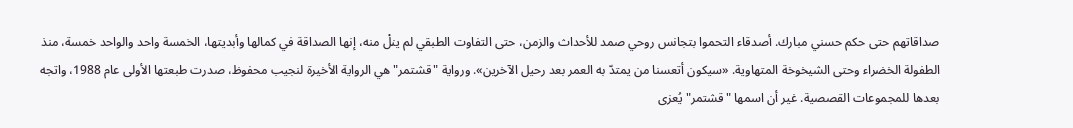صداقاتهم حتى حكم حسني مبارك. أصدقاء التحموا بتجانس روحي صمد للأحداث والزمن، حتى التفاوت الطبقي لم ينلْ منه، إنها الصداقة في كمالها وأبديتها، الخمسة واحد والواحد خمسة، منذ الطفولة الخضراء وحتى الشيخوخة المتهاوية. «سيكون أتعسنا من يمتدّ به العمر بعد رحيل الآخرين». ورواية "قشتمر" هي الرواية الأخيرة لنجيب محفوظ، صدرت طبعتها الأولى عام 1988، واتجه بعدها للمجموعات القصصية. غير أن اسمها "قشتمر" يُعزى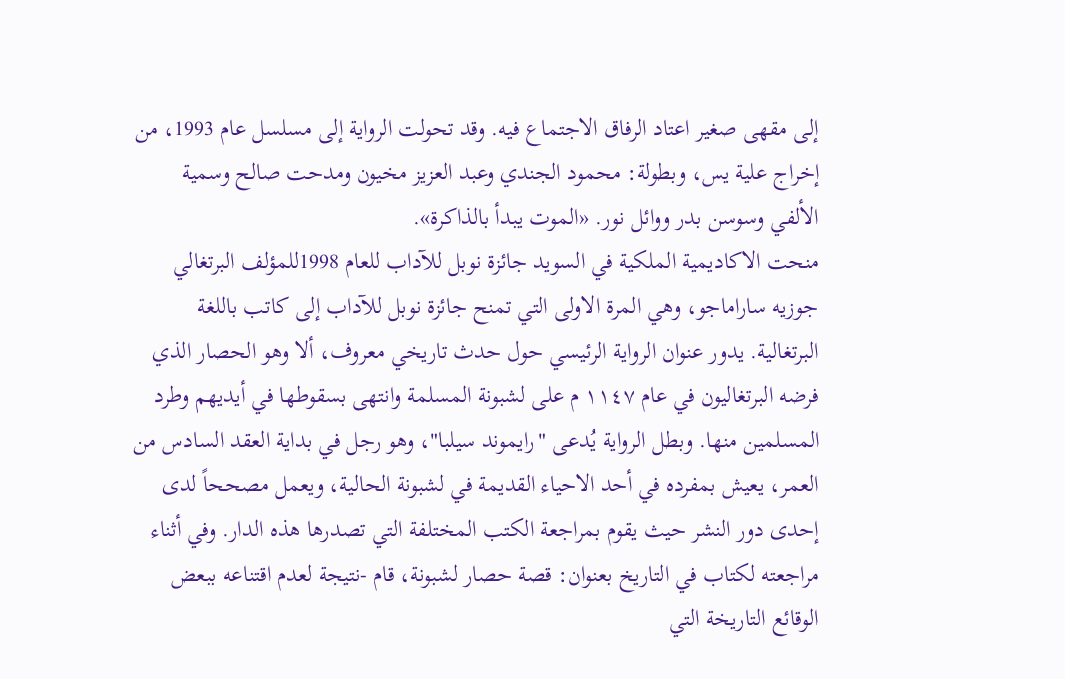إلى مقهى صغير اعتاد الرفاق الاجتماع فيه. وقد تحولت الرواية إلى مسلسل عام 1993، من إخراج علية يس، وبطولة: محمود الجندي وعبد العزيز مخيون ومدحت صالح وسمية الألفي وسوسن بدر ووائل نور. «الموت يبدأ بالذاكرة».
منحت الاكاديمية الملكية في السويد جائزة نوبل للآداب للعام 1998للمؤلف البرتغالي جوزيه ساراماجو، وهي المرة الاولى التي تمنح جائزة نوبل للآداب إلى كاتب باللغة البرتغالية. يدور عنوان الرواية الرئيسي حول حدث تاريخي معروف، ألا وهو الحصار الذي فرضه البرتغاليون في عام ١١٤٧ م على لشبونة المسلمة وانتهى بسقوطها في أيديهم وطرد المسلمين منها. وبطل الرواية يُدعى "رايموند سيلبا"، وهو رجل في بداية العقد السادس من العمر، يعيش بمفرده في أحد الاحياء القديمة في لشبونة الحالية، ويعمل مصححاً لدى إحدى دور النشر حيث يقوم بمراجعة الكتب المختلفة التي تصدرها هذه الدار. وفي أثناء مراجعته لكتاب في التاريخ بعنوان: قصة حصار لشبونة، قام -نتيجة لعدم اقتناعه ببعض الوقائع التاريخة التي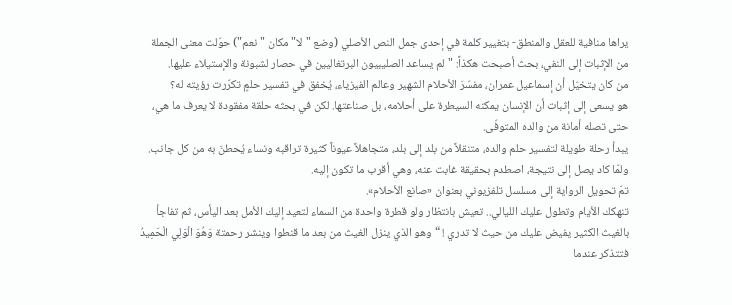يراها منافية للعقل والمنطق- بتغيير كلمة في إحدى جمل النص الأصلي (وضع "لا" مكان "نعم") حوّلت معنى الجملة من الإثبات إلى النفي، بحث أصبحت هكذاً: "لم يساعد الصليبيون البرتغاليين في حصار لشبونة والإستيلاء عليها.
من كان يتخيّل أن إسماعيل عمران، مفسّرَ الأحلام الشهير وعالم الفيزياء، يُخفق في تفسير حلمٍ تكرّرت رؤيته له؟
هو يسعى إلى إثبات أن الإنسان يمكنه السيطرة على أحلامه، بل صناعتها. لكن في بحثه حلقة مفقودة لا يعرف ما هي، حتى تصله أمانة من والده المتوفّى.
يبدأ رحلة طويلة لتفسير حلم والده، متنقلاً من بلد إلى بلد، متجاهلاً عيوناً كثيرة تراقبه ونساء يُحطنَ به من كل جانب.
ولمّا كاد يصل إلى نتيجة، اصطدم بحقيقة غابت عنه، وهي أقرب ما تكون إليه.
تمّ تحويل الرواية إلى مسلسل تلفزيوني بعنوان «صانع الأحلام».
تنهكك الأيام وتطول عليك الليالي.. تعيش بانتظار ولو قطرة واحدة من السماء لتعيد إليك الأمل بعد اليأس، ثم تفاجأ بالغيث الكثير يفيض عليك من حيث لا تدري ! “وهو الذي ينزل الغيث من بعد ما قنطوا وينشر رحمتة وَهُوَ الْوَلِي الْحَمِيدُ
فتتذكر عندما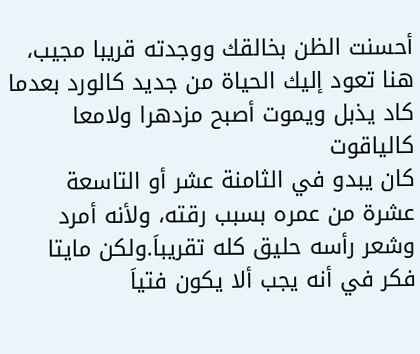أحسنت الظن بخالقك ووجدته قريبا مجيب، هنا تعود إليك الحياة من جديد كالورد بعدما كاد يذبل ويموت أصبح مزدهرا ولامعا كالياقوت
كان يبدو في الثامنة عشر أو التاسعة عشرة من عمره بسبب رقته، ولأنه أمرد وشعر رأسه حليق كله تقريباَ.ولكن مايتا فكر في أنه يجب ألا يكون فتياَ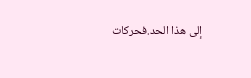إلى هذا الحد.فحركات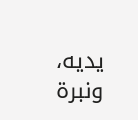يديه، ونبرة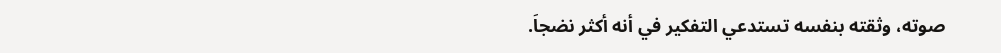صوته، وثقته بنفسه تستدعي التفكير في أنه أكثر نضجاَ.